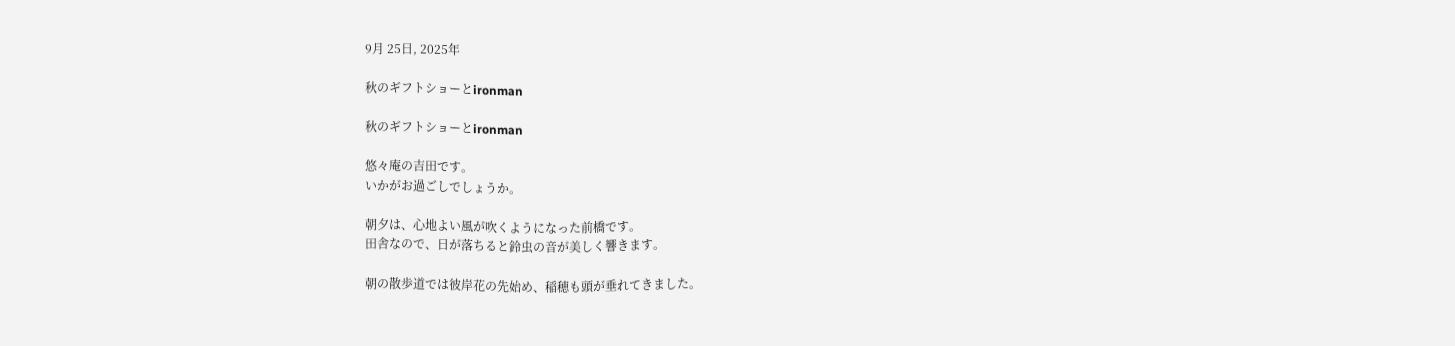9月 25日, 2025年

秋のギフトショーとironman

秋のギフトショーとironman

悠々庵の吉田です。
いかがお過ごしでしょうか。

朝夕は、心地よい風が吹くようになった前橋です。
田舎なので、日が落ちると鈴虫の音が美しく響きます。

朝の散歩道では彼岸花の先始め、稲穂も頭が垂れてきました。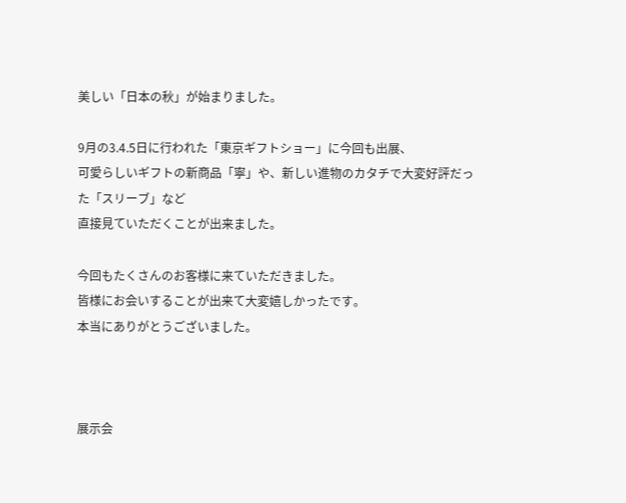美しい「日本の秋」が始まりました。

9月の3.4.5日に行われた「東京ギフトショー」に今回も出展、
可愛らしいギフトの新商品「寧」や、新しい進物のカタチで大変好評だった「スリーブ」など
直接見ていただくことが出来ました。

今回もたくさんのお客様に来ていただきました。
皆様にお会いすることが出来て大変嬉しかったです。
本当にありがとうございました。



展示会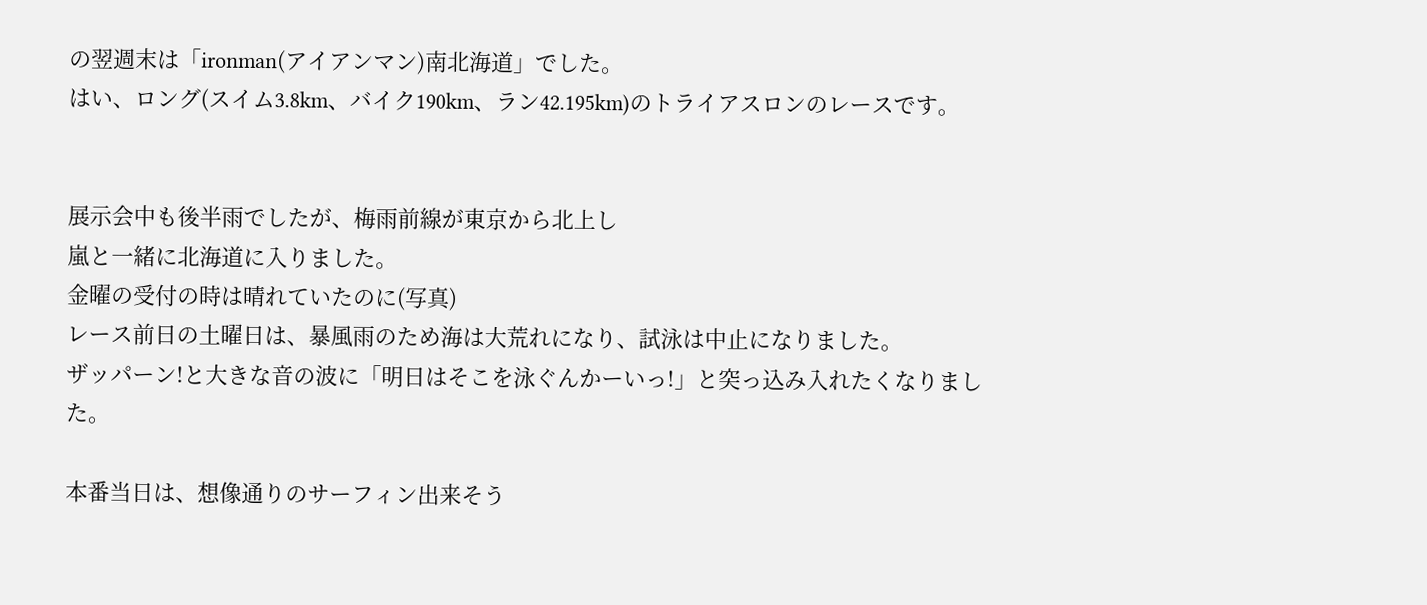の翌週末は「ironman(アイアンマン)南北海道」でした。
はい、ロング(スイム3.8km、バイク190km、ラン42.195km)のトライアスロンのレースです。


展示会中も後半雨でしたが、梅雨前線が東京から北上し
嵐と一緒に北海道に入りました。
金曜の受付の時は晴れていたのに(写真)
レース前日の土曜日は、暴風雨のため海は大荒れになり、試泳は中止になりました。
ザッパーン!と大きな音の波に「明日はそこを泳ぐんかーいっ!」と突っ込み入れたくなりました。

本番当日は、想像通りのサーフィン出来そう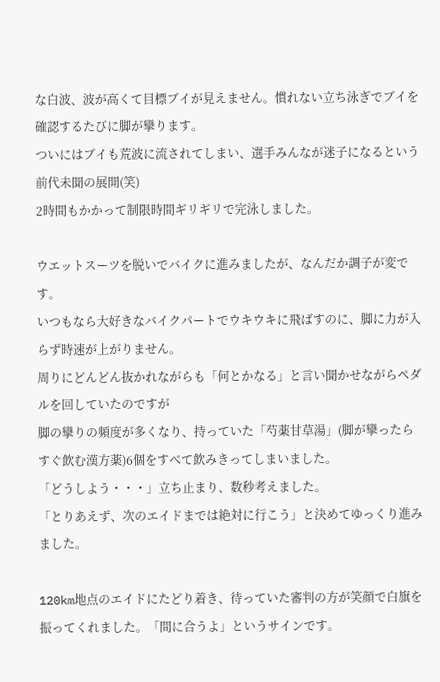な白波、波が高くて目標ブイが見えません。慣れない立ち泳ぎでブイを確認するたびに脚が攣ります。
ついにはブイも荒波に流されてしまい、選手みんなが迷子になるという前代未聞の展開(笑)
2時間もかかって制限時間ギリギリで完泳しました。

ウエットスーツを脱いでバイクに進みましたが、なんだか調子が変です。
いつもなら大好きなバイクパートでウキウキに飛ばすのに、脚に力が入らず時速が上がりません。
周りにどんどん抜かれながらも「何とかなる」と言い聞かせながらペダルを回していたのですが
脚の攣りの頻度が多くなり、持っていた「芍薬甘草湯」(脚が攣ったらすぐ飲む漢方薬)6個をすべて飲みきってしまいました。
「どうしよう・・・」立ち止まり、数秒考えました。
「とりあえず、次のエイドまでは絶対に行こう」と決めてゆっくり進みました。

120km地点のエイドにたどり着き、待っていた審判の方が笑顔で白旗を振ってくれました。「間に合うよ」というサインです。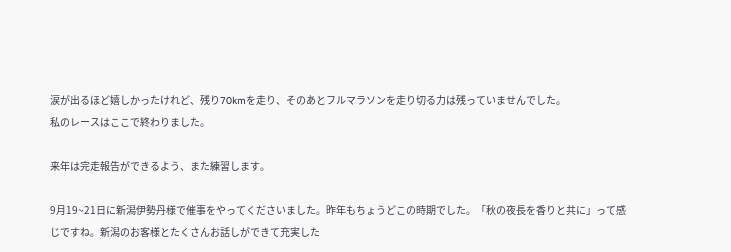涙が出るほど嬉しかったけれど、残り70kmを走り、そのあとフルマラソンを走り切る力は残っていませんでした。
私のレースはここで終わりました。

来年は完走報告ができるよう、また練習します。

9月19~21日に新潟伊勢丹様で催事をやってくださいました。昨年もちょうどこの時期でした。「秋の夜長を香りと共に」って感じですね。新潟のお客様とたくさんお話しができて充実した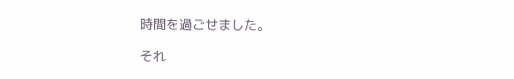時間を過ごせました。

それ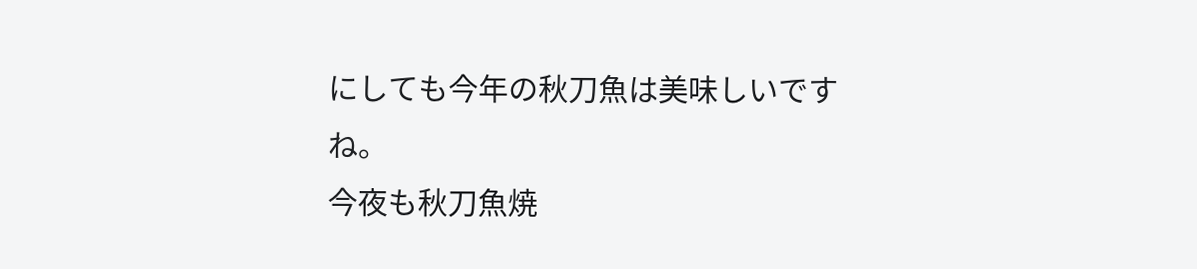にしても今年の秋刀魚は美味しいですね。
今夜も秋刀魚焼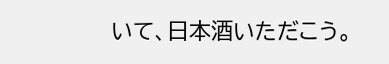いて、日本酒いただこう。